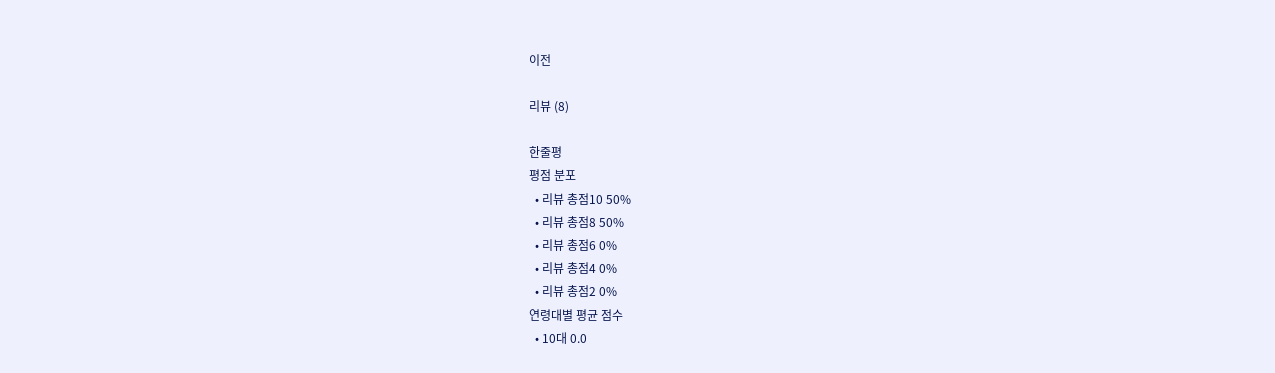이전

리뷰 (8)

한줄평
평점 분포
  • 리뷰 총점10 50%
  • 리뷰 총점8 50%
  • 리뷰 총점6 0%
  • 리뷰 총점4 0%
  • 리뷰 총점2 0%
연령대별 평균 점수
  • 10대 0.0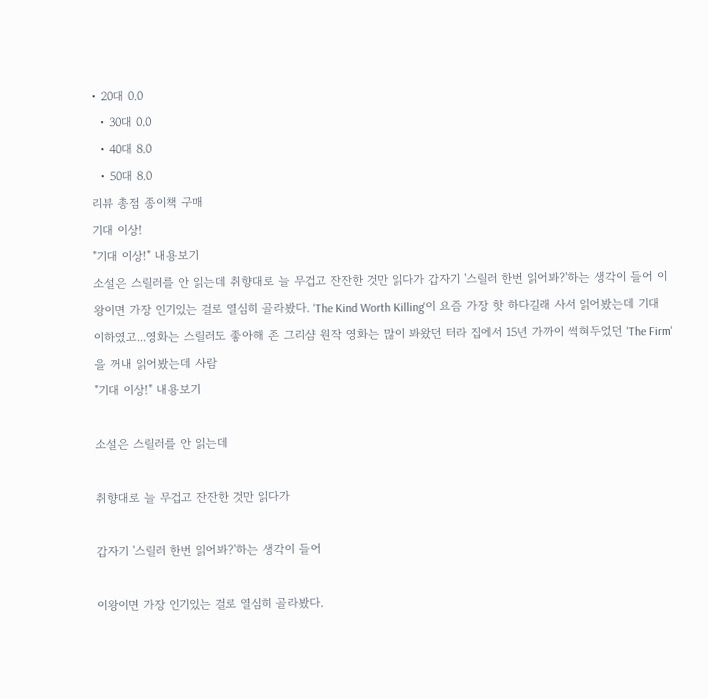• 20대 0.0
  • 30대 0.0
  • 40대 8.0
  • 50대 8.0
리뷰 총점 종이책 구매
기대 이상!
"기대 이상!" 내용보기
소설은 스릴러를 안 읽는데 취향대로 늘 무겁고 잔잔한 것만 읽다가 갑자기 '스릴러 한번 읽어봐?'하는 생각이 들어 이왕이면 가장 인기있는 걸로 열심히 골라봤다. 'The Kind Worth Killing'이 요즘 가장 핫 하다길래 사서 읽어봤는데 기대 이하였고...영화는 스릴러도 좋아해 존 그리샴 원작 영화는 많이 봐왔던 터라 집에서 15년 가까이 썩혀두었던 'The Firm'을 꺼내 읽어봤는데 사람
"기대 이상!" 내용보기

소설은 스릴러를 안 읽는데

취향대로 늘 무겁고 잔잔한 것만 읽다가

갑자기 '스릴러 한번 읽어봐?'하는 생각이 들어

이왕이면 가장 인기있는 걸로 열심히 골라봤다.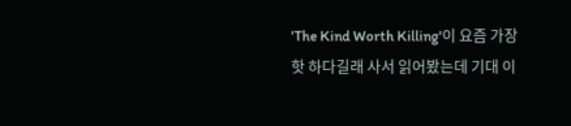'The Kind Worth Killing'이 요즘 가장 핫 하다길래 사서 읽어봤는데 기대 이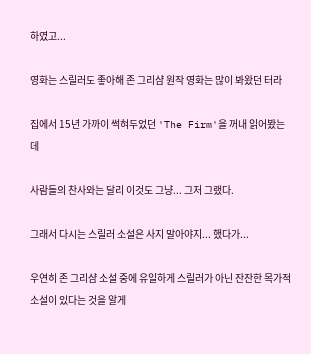하였고...

영화는 스릴러도 좋아해 존 그리샴 원작 영화는 많이 봐왔던 터라

집에서 15년 가까이 썩혀두었던 'The Firm'을 꺼내 읽어봤는데

사람들의 찬사와는 달리 이것도 그냥... 그저 그랬다.

그래서 다시는 스릴러 소설은 사지 말아야지... 했다가...

우연히 존 그리샴 소설 중에 유일하게 스릴러가 아닌 잔잔한 목가적 소설이 있다는 것을 알게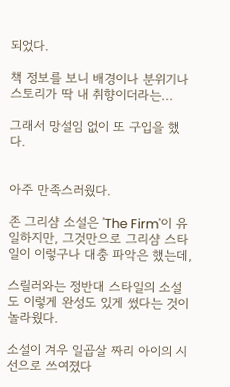되었다.

책 정보를 보니 배경이나 분위기나 스토리가 딱 내 취향이더라는...

그래서 망설임 없이 또 구입을 했다.


아주 만족스러웠다.

존 그리샴 소설은 'The Firm'이 유일하지만, 그것만으로 그리샴 스타일이 이렇구나 대충 파악은 했는데,

스릴러와는 정반대 스타일의 소설도 이렇게 완성도 있게 썼다는 것이 놀라웠다.

소설이 겨우 일곱살 짜리 아이의 시선으로 쓰여졌다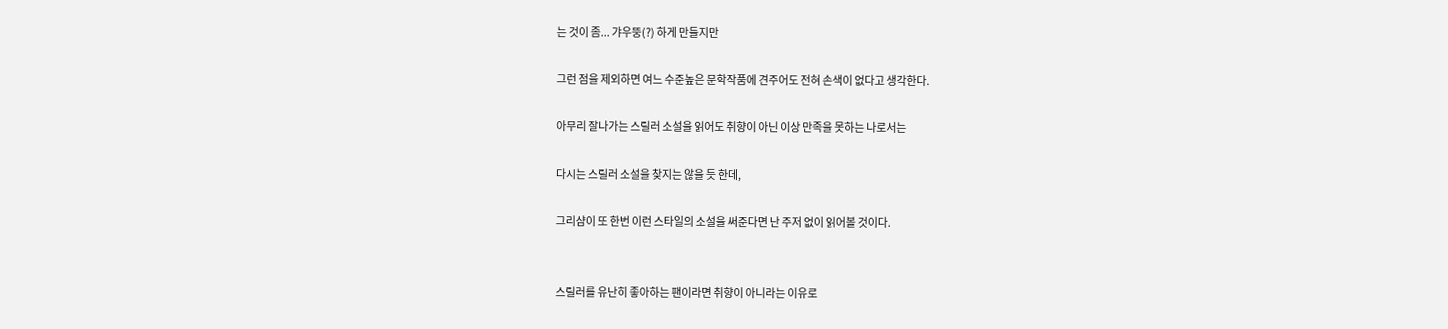는 것이 좀... 갸우뚱(?) 하게 만들지만

그런 점을 제외하면 여느 수준높은 문학작품에 견주어도 전혀 손색이 없다고 생각한다.

아무리 잘나가는 스릴러 소설을 읽어도 취향이 아닌 이상 만족을 못하는 나로서는

다시는 스릴러 소설을 찾지는 않을 듯 한데,

그리샴이 또 한번 이런 스타일의 소설을 써준다면 난 주저 없이 읽어볼 것이다.


스릴러를 유난히 좋아하는 팬이라면 취향이 아니라는 이유로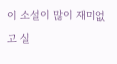이 소설이 많이 재미없고 실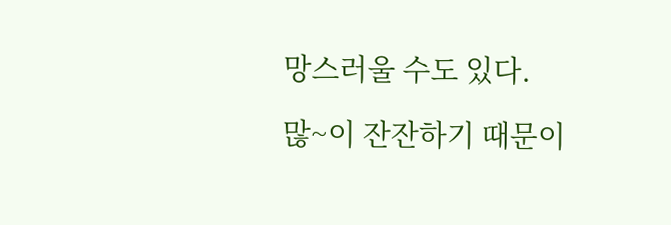망스러울 수도 있다.

많~이 잔잔하기 때문이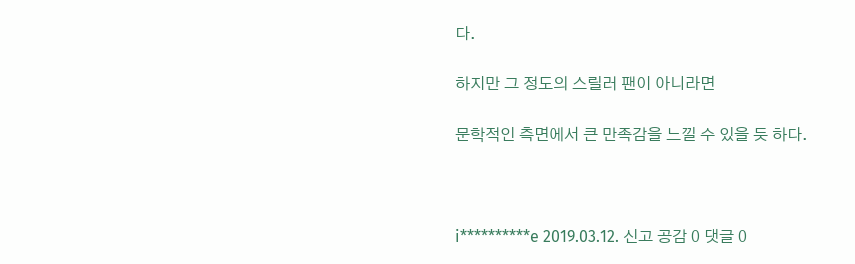다.

하지만 그 정도의 스릴러 팬이 아니라면

문학적인 측면에서 큰 만족감을 느낄 수 있을 듯 하다.



i**********e 2019.03.12. 신고 공감 0 댓글 0